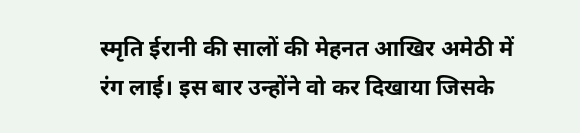स्मृति ईरानी की सालों की मेहनत आखिर अमेठी में रंग लाई। इस बार उन्होंने वो कर दिखाया जिसके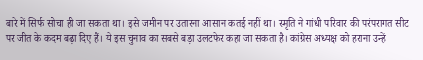बारे में सिर्फ सोचा ही जा सकता था। इसे जमीन पर उतारना आसान कतई नहीं था। स्मृति ने गांधी परिवार की परंपरागत सीट पर जीत के कदम बढ़ा दिए हैं। ये इस चुनाव का सबसे बड़ा उलटफेर कहा जा सकता है। कांग्रेस अध्यक्ष को हराना उन्हें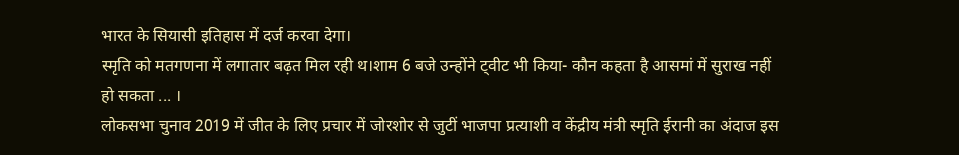भारत के सियासी इतिहास में दर्ज करवा देगा।
स्मृति को मतगणना में लगातार बढ़त मिल रही थ।शाम 6 बजे उन्होंने ट्वीट भी किया- कौन कहता है आसमां में सुराख नहीं हो सकता ... ।
लोकसभा चुनाव 2019 में जीत के लिए प्रचार में जोरशोर से जुटीं भाजपा प्रत्याशी व केंद्रीय मंत्री स्मृति ईरानी का अंदाज इस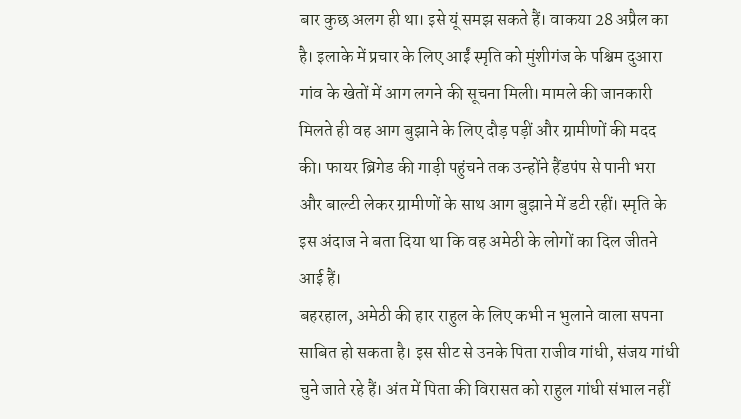बार कुछ अलग ही था। इसे यूं समझ सकते हैं। वाकया 28 अप्रैल का है। इलाके में प्रचार के लिए आईं स्मृति को मुंशीगंज के पश्चिम दुआरा गांव के खेतों में आग लगने की सूचना मिली। मामले की जानकारी मिलते ही वह आग बुझाने के लिए दौड़ पड़ीं और ग्रामीणों की मदद की। फायर ब्रिगेड की गाड़ी पहुंचने तक उन्होंने हैंडपंप से पानी भरा और बाल्टी लेकर ग्रामीणों के साथ आग बुझाने में डटी रहीं। स्मृति के इस अंदाज ने बता दिया था कि वह अमेठी के लोगों का दिल जीतने आई हैं।
बहरहाल, अमेठी की हार राहुल के लिए कभी न भुलाने वाला सपना साबित हो सकता है। इस सीट से उनके पिता राजीव गांधी, संजय गांधी चुने जाते रहे हैं। अंत में पिता की विरासत को राहुल गांधी संभाल नहीं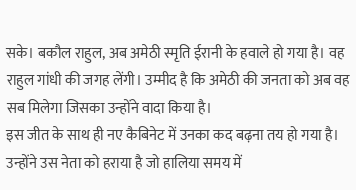सके। बकौल राहुल, अब अमेठी स्मृति ईरानी के हवाले हो गया है। वह राहुल गांधी की जगह लेंगी। उम्मीद है कि अमेठी की जनता को अब वह सब मिलेगा जिसका उन्होंने वादा किया है।
इस जीत के साथ ही नए कैबिनेट में उनका कद बढ़ना तय हो गया है। उन्होंने उस नेता को हराया है जो हालिया समय में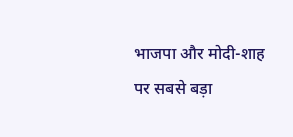भाजपा और मोदी-शाह पर सबसे बड़ा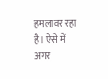हमलावर रहा है। ऐसे में अगर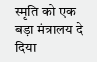स्मृति को एक बड़ा मंत्रालय दे दिया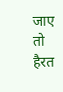जाए तो हैरत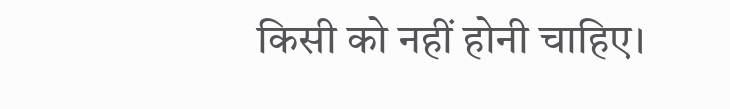किसी को नहीं होनी चाहिए।